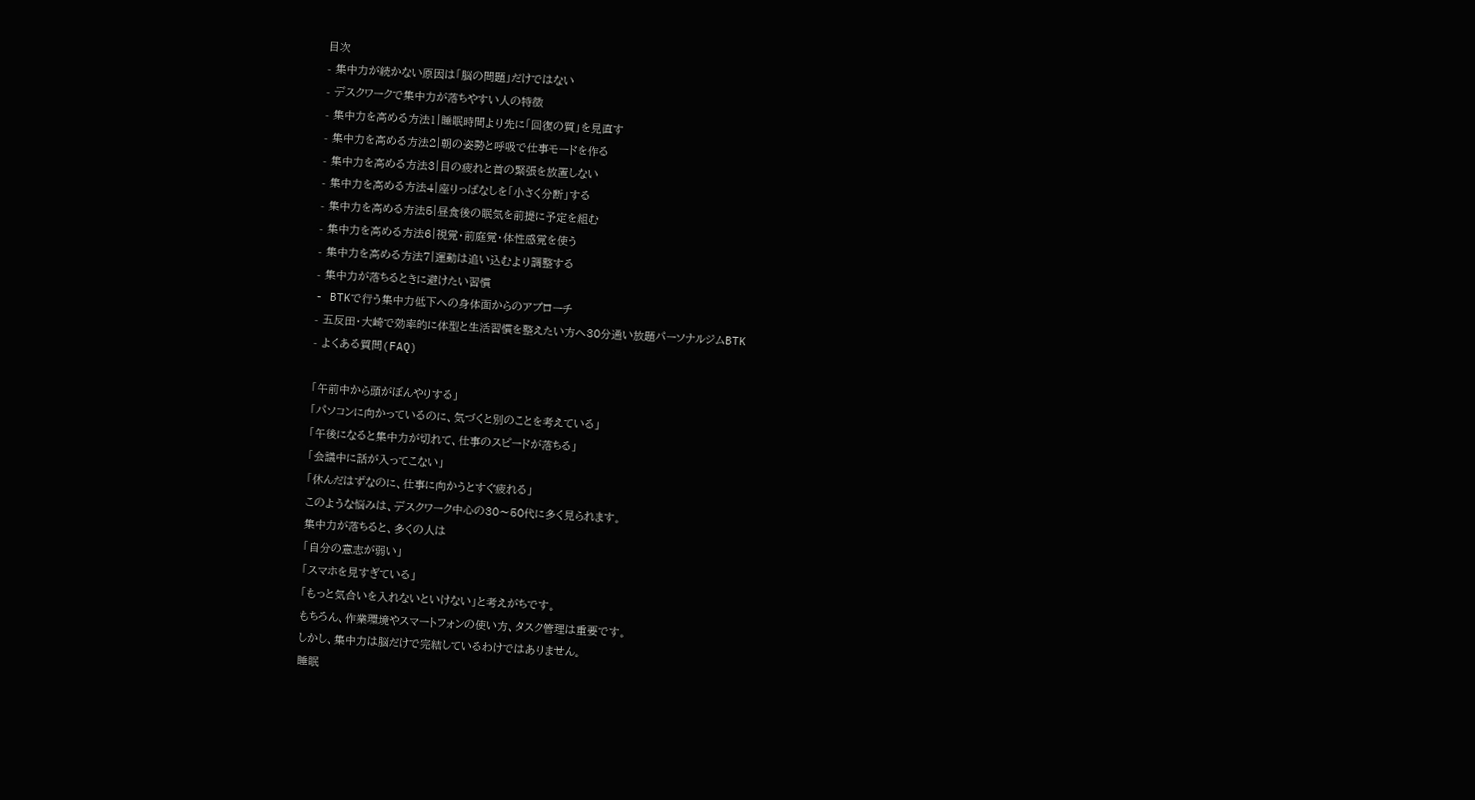目次
- 集中力が続かない原因は「脳の問題」だけではない
- デスクワークで集中力が落ちやすい人の特徴
- 集中力を高める方法1|睡眠時間より先に「回復の質」を見直す
- 集中力を高める方法2|朝の姿勢と呼吸で仕事モードを作る
- 集中力を高める方法3|目の疲れと首の緊張を放置しない
- 集中力を高める方法4|座りっぱなしを「小さく分断」する
- 集中力を高める方法5|昼食後の眠気を前提に予定を組む
- 集中力を高める方法6|視覚・前庭覚・体性感覚を使う
- 集中力を高める方法7|運動は追い込むより調整する
- 集中力が落ちるときに避けたい習慣
- BTKで行う集中力低下への身体面からのアプローチ
- 五反田・大崎で効率的に体型と生活習慣を整えたい方へ30分通い放題パーソナルジムBTK
- よくある質問(FAQ)

「午前中から頭がぼんやりする」
「パソコンに向かっているのに、気づくと別のことを考えている」
「午後になると集中力が切れて、仕事のスピードが落ちる」
「会議中に話が入ってこない」
「休んだはずなのに、仕事に向かうとすぐ疲れる」
このような悩みは、デスクワーク中心の30〜50代に多く見られます。
集中力が落ちると、多くの人は
「自分の意志が弱い」
「スマホを見すぎている」
「もっと気合いを入れないといけない」と考えがちです。
もちろん、作業環境やスマートフォンの使い方、タスク管理は重要です。
しかし、集中力は脳だけで完結しているわけではありません。
睡眠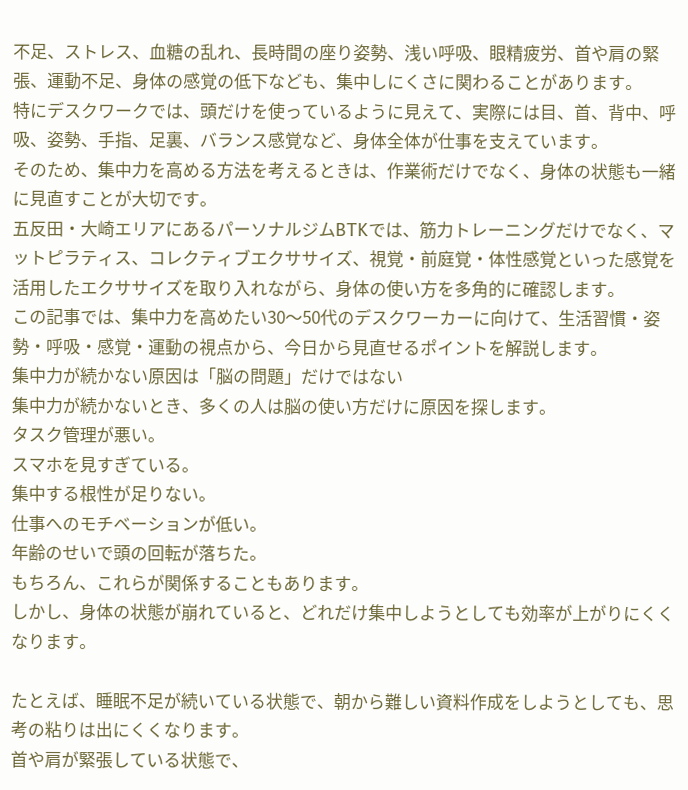不足、ストレス、血糖の乱れ、長時間の座り姿勢、浅い呼吸、眼精疲労、首や肩の緊張、運動不足、身体の感覚の低下なども、集中しにくさに関わることがあります。
特にデスクワークでは、頭だけを使っているように見えて、実際には目、首、背中、呼吸、姿勢、手指、足裏、バランス感覚など、身体全体が仕事を支えています。
そのため、集中力を高める方法を考えるときは、作業術だけでなく、身体の状態も一緒に見直すことが大切です。
五反田・大崎エリアにあるパーソナルジムBTKでは、筋力トレーニングだけでなく、マットピラティス、コレクティブエクササイズ、視覚・前庭覚・体性感覚といった感覚を活用したエクササイズを取り入れながら、身体の使い方を多角的に確認します。
この記事では、集中力を高めたい30〜50代のデスクワーカーに向けて、生活習慣・姿勢・呼吸・感覚・運動の視点から、今日から見直せるポイントを解説します。
集中力が続かない原因は「脳の問題」だけではない
集中力が続かないとき、多くの人は脳の使い方だけに原因を探します。
タスク管理が悪い。
スマホを見すぎている。
集中する根性が足りない。
仕事へのモチベーションが低い。
年齢のせいで頭の回転が落ちた。
もちろん、これらが関係することもあります。
しかし、身体の状態が崩れていると、どれだけ集中しようとしても効率が上がりにくくなります。

たとえば、睡眠不足が続いている状態で、朝から難しい資料作成をしようとしても、思考の粘りは出にくくなります。
首や肩が緊張している状態で、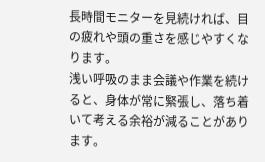長時間モニターを見続ければ、目の疲れや頭の重さを感じやすくなります。
浅い呼吸のまま会議や作業を続けると、身体が常に緊張し、落ち着いて考える余裕が減ることがあります。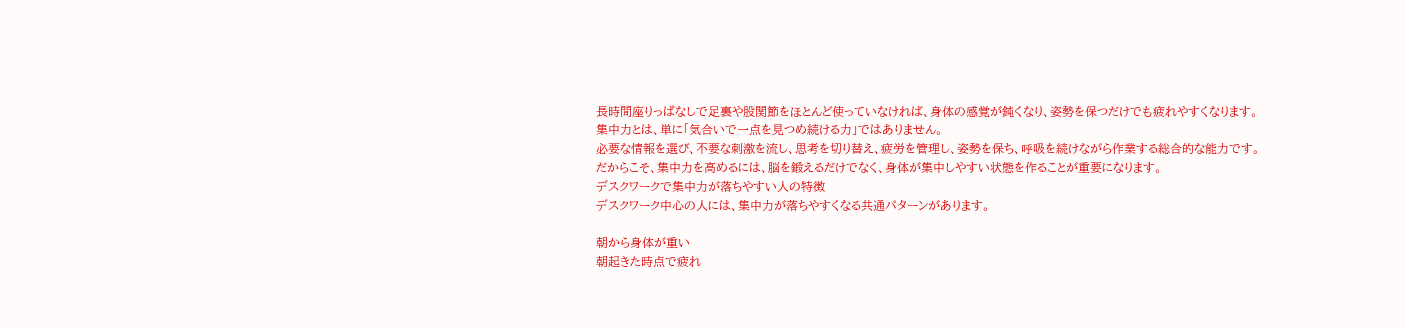長時間座りっぱなしで足裏や股関節をほとんど使っていなければ、身体の感覚が鈍くなり、姿勢を保つだけでも疲れやすくなります。
集中力とは、単に「気合いで一点を見つめ続ける力」ではありません。
必要な情報を選び、不要な刺激を流し、思考を切り替え、疲労を管理し、姿勢を保ち、呼吸を続けながら作業する総合的な能力です。
だからこそ、集中力を高めるには、脳を鍛えるだけでなく、身体が集中しやすい状態を作ることが重要になります。
デスクワークで集中力が落ちやすい人の特徴
デスクワーク中心の人には、集中力が落ちやすくなる共通パターンがあります。

朝から身体が重い
朝起きた時点で疲れ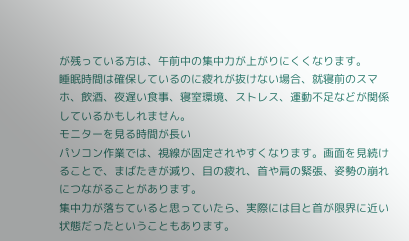が残っている方は、午前中の集中力が上がりにくくなります。
睡眠時間は確保しているのに疲れが抜けない場合、就寝前のスマホ、飲酒、夜遅い食事、寝室環境、ストレス、運動不足などが関係しているかもしれません。
モニターを見る時間が長い
パソコン作業では、視線が固定されやすくなります。画面を見続けることで、まばたきが減り、目の疲れ、首や肩の緊張、姿勢の崩れにつながることがあります。
集中力が落ちていると思っていたら、実際には目と首が限界に近い状態だったということもあります。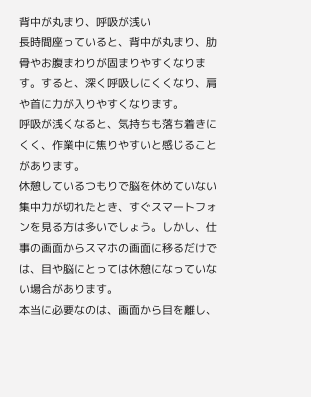背中が丸まり、呼吸が浅い
長時間座っていると、背中が丸まり、肋骨やお腹まわりが固まりやすくなります。すると、深く呼吸しにくくなり、肩や首に力が入りやすくなります。
呼吸が浅くなると、気持ちも落ち着きにくく、作業中に焦りやすいと感じることがあります。
休憩しているつもりで脳を休めていない
集中力が切れたとき、すぐスマートフォンを見る方は多いでしょう。しかし、仕事の画面からスマホの画面に移るだけでは、目や脳にとっては休憩になっていない場合があります。
本当に必要なのは、画面から目を離し、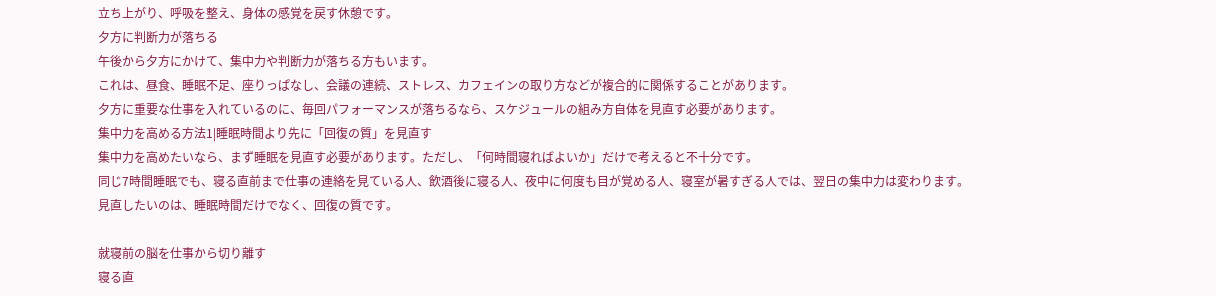立ち上がり、呼吸を整え、身体の感覚を戻す休憩です。
夕方に判断力が落ちる
午後から夕方にかけて、集中力や判断力が落ちる方もいます。
これは、昼食、睡眠不足、座りっぱなし、会議の連続、ストレス、カフェインの取り方などが複合的に関係することがあります。
夕方に重要な仕事を入れているのに、毎回パフォーマンスが落ちるなら、スケジュールの組み方自体を見直す必要があります。
集中力を高める方法1|睡眠時間より先に「回復の質」を見直す
集中力を高めたいなら、まず睡眠を見直す必要があります。ただし、「何時間寝ればよいか」だけで考えると不十分です。
同じ7時間睡眠でも、寝る直前まで仕事の連絡を見ている人、飲酒後に寝る人、夜中に何度も目が覚める人、寝室が暑すぎる人では、翌日の集中力は変わります。
見直したいのは、睡眠時間だけでなく、回復の質です。

就寝前の脳を仕事から切り離す
寝る直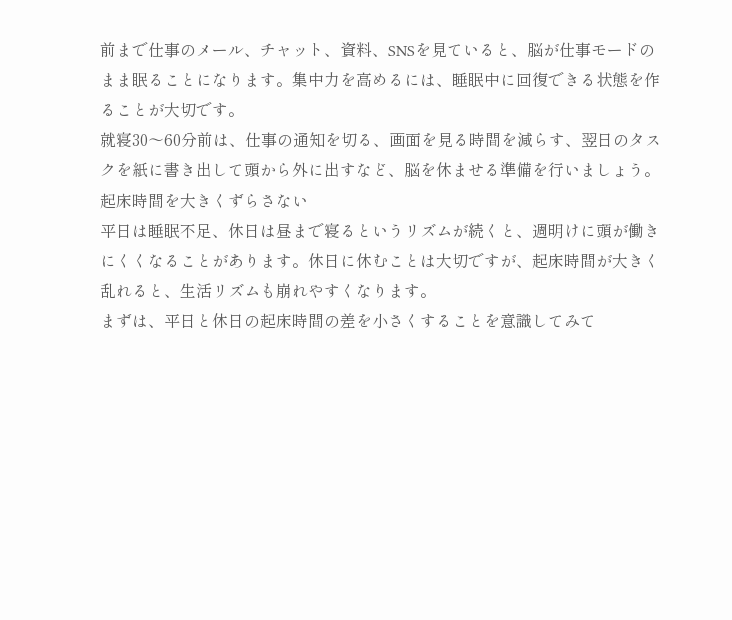前まで仕事のメール、チャット、資料、SNSを見ていると、脳が仕事モードのまま眠ることになります。集中力を高めるには、睡眠中に回復できる状態を作ることが大切です。
就寝30〜60分前は、仕事の通知を切る、画面を見る時間を減らす、翌日のタスクを紙に書き出して頭から外に出すなど、脳を休ませる準備を行いましょう。
起床時間を大きくずらさない
平日は睡眠不足、休日は昼まで寝るというリズムが続くと、週明けに頭が働きにくくなることがあります。休日に休むことは大切ですが、起床時間が大きく乱れると、生活リズムも崩れやすくなります。
まずは、平日と休日の起床時間の差を小さくすることを意識してみて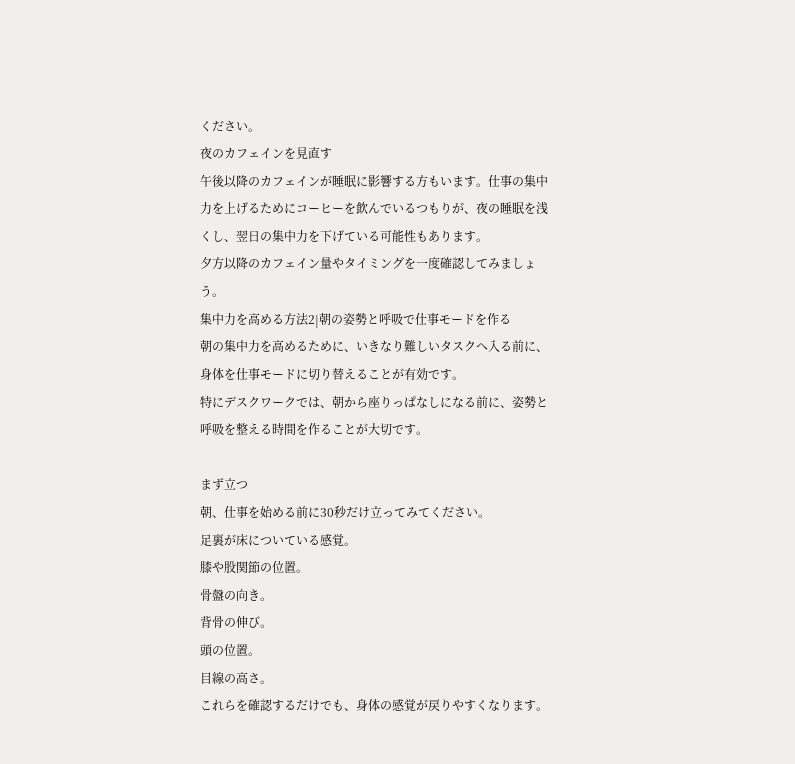ください。
夜のカフェインを見直す
午後以降のカフェインが睡眠に影響する方もいます。仕事の集中力を上げるためにコーヒーを飲んでいるつもりが、夜の睡眠を浅くし、翌日の集中力を下げている可能性もあります。
夕方以降のカフェイン量やタイミングを一度確認してみましょう。
集中力を高める方法2|朝の姿勢と呼吸で仕事モードを作る
朝の集中力を高めるために、いきなり難しいタスクへ入る前に、身体を仕事モードに切り替えることが有効です。
特にデスクワークでは、朝から座りっぱなしになる前に、姿勢と呼吸を整える時間を作ることが大切です。

まず立つ
朝、仕事を始める前に30秒だけ立ってみてください。
足裏が床についている感覚。
膝や股関節の位置。
骨盤の向き。
背骨の伸び。
頭の位置。
目線の高さ。
これらを確認するだけでも、身体の感覚が戻りやすくなります。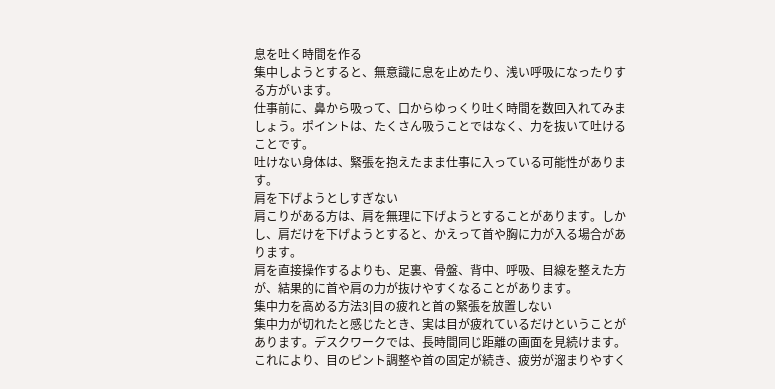息を吐く時間を作る
集中しようとすると、無意識に息を止めたり、浅い呼吸になったりする方がいます。
仕事前に、鼻から吸って、口からゆっくり吐く時間を数回入れてみましょう。ポイントは、たくさん吸うことではなく、力を抜いて吐けることです。
吐けない身体は、緊張を抱えたまま仕事に入っている可能性があります。
肩を下げようとしすぎない
肩こりがある方は、肩を無理に下げようとすることがあります。しかし、肩だけを下げようとすると、かえって首や胸に力が入る場合があります。
肩を直接操作するよりも、足裏、骨盤、背中、呼吸、目線を整えた方が、結果的に首や肩の力が抜けやすくなることがあります。
集中力を高める方法3|目の疲れと首の緊張を放置しない
集中力が切れたと感じたとき、実は目が疲れているだけということがあります。デスクワークでは、長時間同じ距離の画面を見続けます。
これにより、目のピント調整や首の固定が続き、疲労が溜まりやすく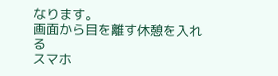なります。
画面から目を離す休憩を入れる
スマホ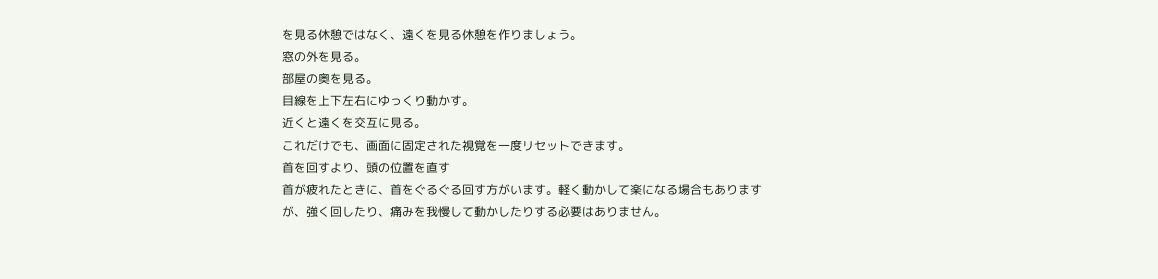を見る休憩ではなく、遠くを見る休憩を作りましょう。
窓の外を見る。
部屋の奥を見る。
目線を上下左右にゆっくり動かす。
近くと遠くを交互に見る。
これだけでも、画面に固定された視覚を一度リセットできます。
首を回すより、頭の位置を直す
首が疲れたときに、首をぐるぐる回す方がいます。軽く動かして楽になる場合もありますが、強く回したり、痛みを我慢して動かしたりする必要はありません。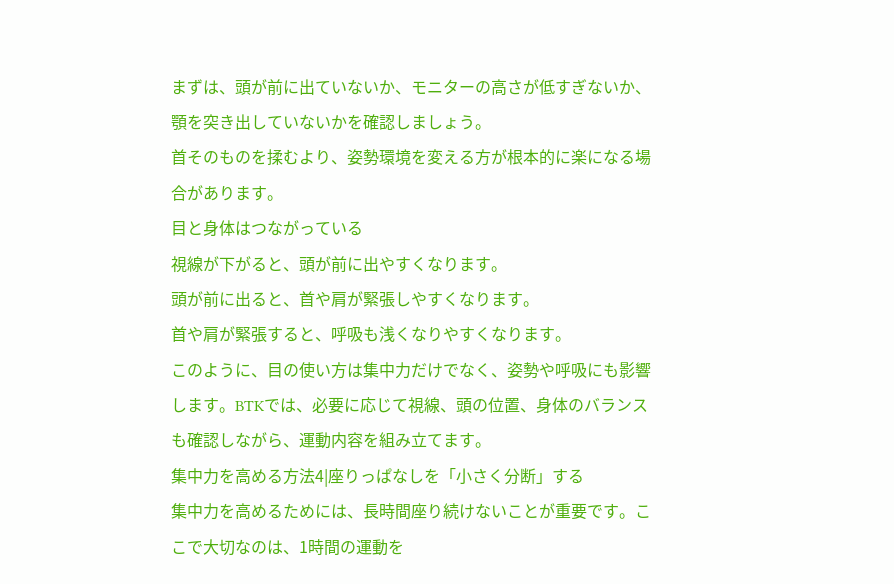まずは、頭が前に出ていないか、モニターの高さが低すぎないか、顎を突き出していないかを確認しましょう。
首そのものを揉むより、姿勢環境を変える方が根本的に楽になる場合があります。
目と身体はつながっている
視線が下がると、頭が前に出やすくなります。
頭が前に出ると、首や肩が緊張しやすくなります。
首や肩が緊張すると、呼吸も浅くなりやすくなります。
このように、目の使い方は集中力だけでなく、姿勢や呼吸にも影響します。BTKでは、必要に応じて視線、頭の位置、身体のバランスも確認しながら、運動内容を組み立てます。
集中力を高める方法4|座りっぱなしを「小さく分断」する
集中力を高めるためには、長時間座り続けないことが重要です。ここで大切なのは、1時間の運動を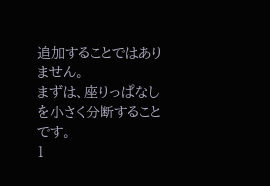追加することではありません。
まずは、座りっぱなしを小さく分断することです。
1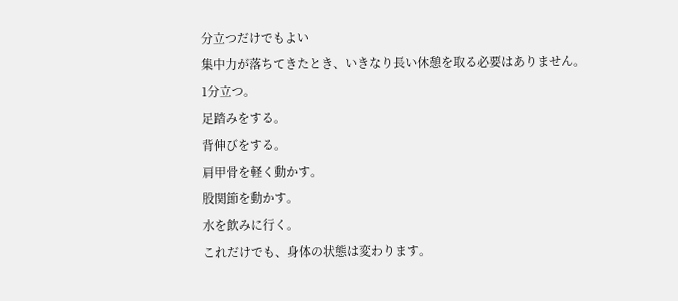分立つだけでもよい
集中力が落ちてきたとき、いきなり長い休憩を取る必要はありません。
1分立つ。
足踏みをする。
背伸びをする。
肩甲骨を軽く動かす。
股関節を動かす。
水を飲みに行く。
これだけでも、身体の状態は変わります。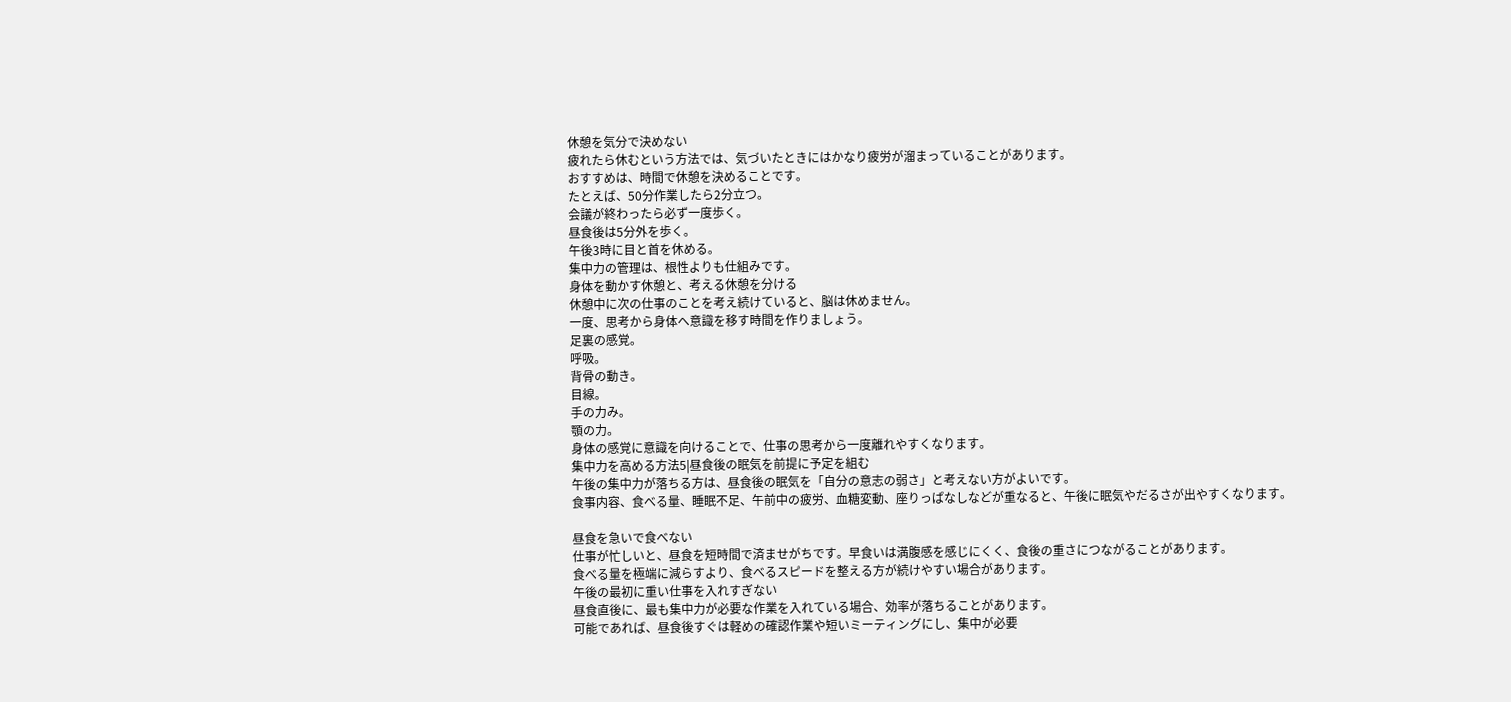休憩を気分で決めない
疲れたら休むという方法では、気づいたときにはかなり疲労が溜まっていることがあります。
おすすめは、時間で休憩を決めることです。
たとえば、50分作業したら2分立つ。
会議が終わったら必ず一度歩く。
昼食後は5分外を歩く。
午後3時に目と首を休める。
集中力の管理は、根性よりも仕組みです。
身体を動かす休憩と、考える休憩を分ける
休憩中に次の仕事のことを考え続けていると、脳は休めません。
一度、思考から身体へ意識を移す時間を作りましょう。
足裏の感覚。
呼吸。
背骨の動き。
目線。
手の力み。
顎の力。
身体の感覚に意識を向けることで、仕事の思考から一度離れやすくなります。
集中力を高める方法5|昼食後の眠気を前提に予定を組む
午後の集中力が落ちる方は、昼食後の眠気を「自分の意志の弱さ」と考えない方がよいです。
食事内容、食べる量、睡眠不足、午前中の疲労、血糖変動、座りっぱなしなどが重なると、午後に眠気やだるさが出やすくなります。

昼食を急いで食べない
仕事が忙しいと、昼食を短時間で済ませがちです。早食いは満腹感を感じにくく、食後の重さにつながることがあります。
食べる量を極端に減らすより、食べるスピードを整える方が続けやすい場合があります。
午後の最初に重い仕事を入れすぎない
昼食直後に、最も集中力が必要な作業を入れている場合、効率が落ちることがあります。
可能であれば、昼食後すぐは軽めの確認作業や短いミーティングにし、集中が必要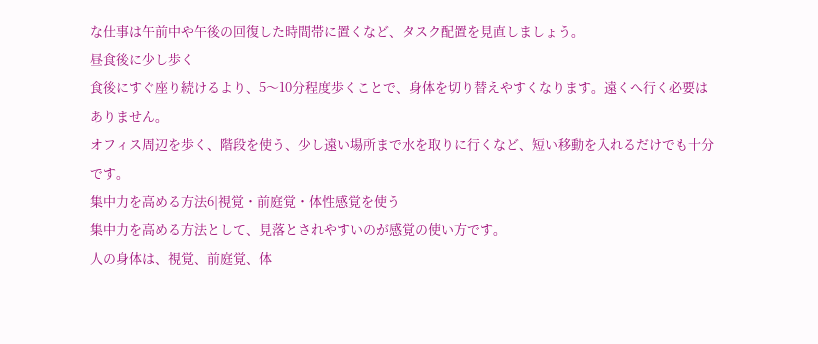な仕事は午前中や午後の回復した時間帯に置くなど、タスク配置を見直しましょう。
昼食後に少し歩く
食後にすぐ座り続けるより、5〜10分程度歩くことで、身体を切り替えやすくなります。遠くへ行く必要はありません。
オフィス周辺を歩く、階段を使う、少し遠い場所まで水を取りに行くなど、短い移動を入れるだけでも十分です。
集中力を高める方法6|視覚・前庭覚・体性感覚を使う
集中力を高める方法として、見落とされやすいのが感覚の使い方です。
人の身体は、視覚、前庭覚、体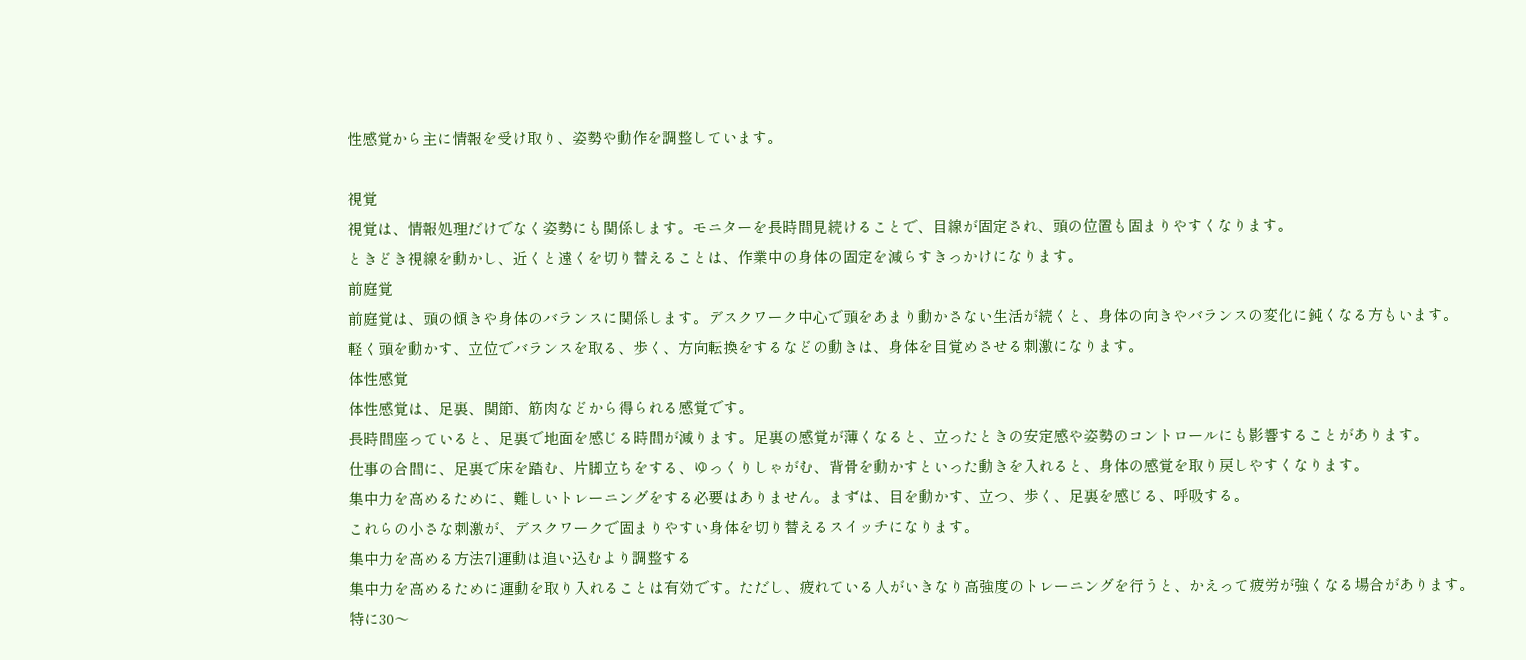性感覚から主に情報を受け取り、姿勢や動作を調整しています。

視覚
視覚は、情報処理だけでなく姿勢にも関係します。モニターを長時間見続けることで、目線が固定され、頭の位置も固まりやすくなります。
ときどき視線を動かし、近くと遠くを切り替えることは、作業中の身体の固定を減らすきっかけになります。
前庭覚
前庭覚は、頭の傾きや身体のバランスに関係します。デスクワーク中心で頭をあまり動かさない生活が続くと、身体の向きやバランスの変化に鈍くなる方もいます。
軽く頭を動かす、立位でバランスを取る、歩く、方向転換をするなどの動きは、身体を目覚めさせる刺激になります。
体性感覚
体性感覚は、足裏、関節、筋肉などから得られる感覚です。
長時間座っていると、足裏で地面を感じる時間が減ります。足裏の感覚が薄くなると、立ったときの安定感や姿勢のコントロールにも影響することがあります。
仕事の合間に、足裏で床を踏む、片脚立ちをする、ゆっくりしゃがむ、背骨を動かすといった動きを入れると、身体の感覚を取り戻しやすくなります。
集中力を高めるために、難しいトレーニングをする必要はありません。まずは、目を動かす、立つ、歩く、足裏を感じる、呼吸する。
これらの小さな刺激が、デスクワークで固まりやすい身体を切り替えるスイッチになります。
集中力を高める方法7|運動は追い込むより調整する
集中力を高めるために運動を取り入れることは有効です。ただし、疲れている人がいきなり高強度のトレーニングを行うと、かえって疲労が強くなる場合があります。
特に30〜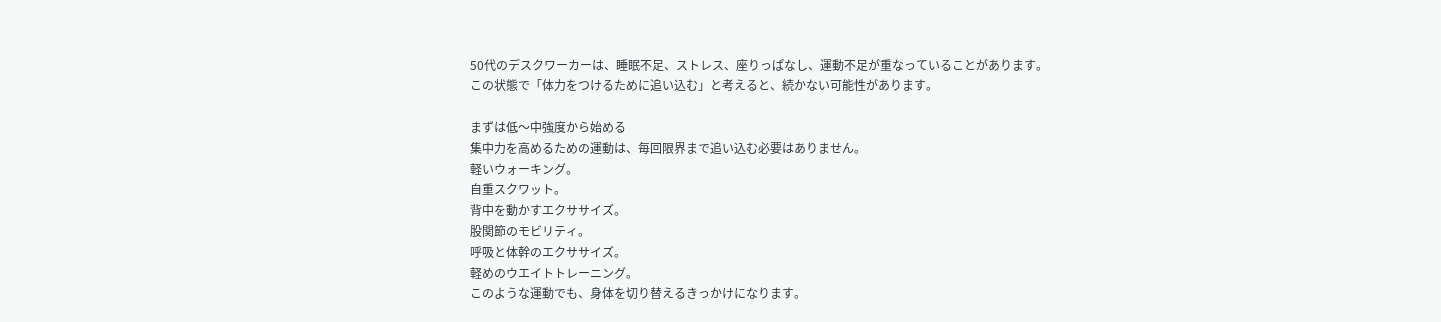50代のデスクワーカーは、睡眠不足、ストレス、座りっぱなし、運動不足が重なっていることがあります。
この状態で「体力をつけるために追い込む」と考えると、続かない可能性があります。

まずは低〜中強度から始める
集中力を高めるための運動は、毎回限界まで追い込む必要はありません。
軽いウォーキング。
自重スクワット。
背中を動かすエクササイズ。
股関節のモビリティ。
呼吸と体幹のエクササイズ。
軽めのウエイトトレーニング。
このような運動でも、身体を切り替えるきっかけになります。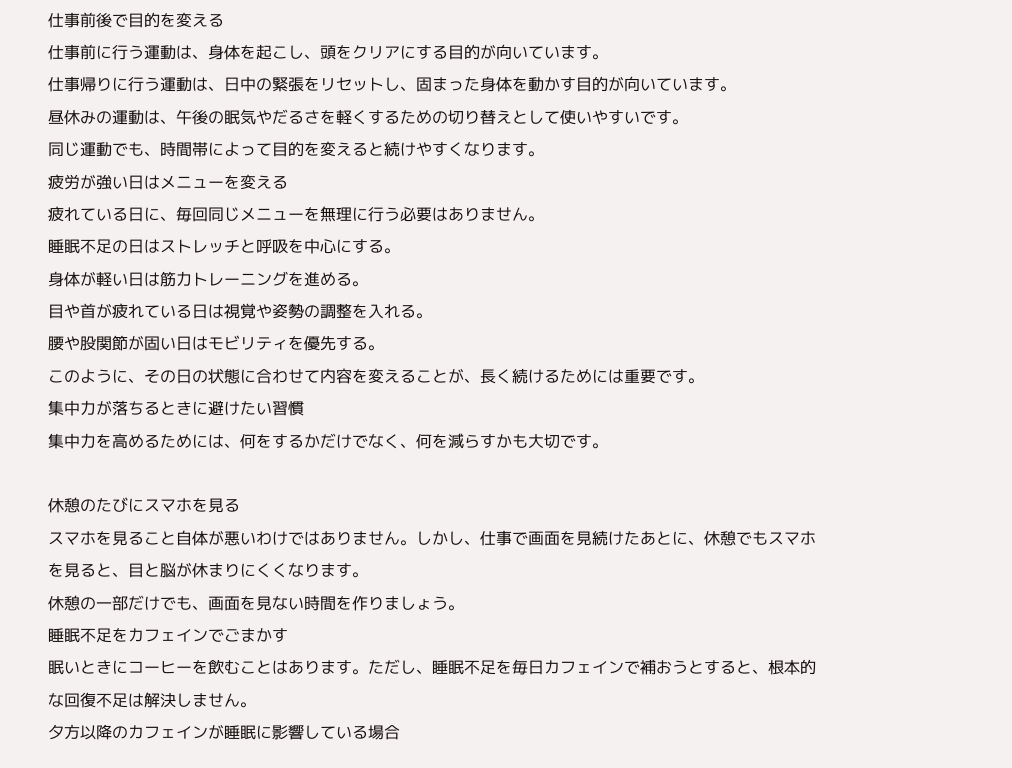仕事前後で目的を変える
仕事前に行う運動は、身体を起こし、頭をクリアにする目的が向いています。
仕事帰りに行う運動は、日中の緊張をリセットし、固まった身体を動かす目的が向いています。
昼休みの運動は、午後の眠気やだるさを軽くするための切り替えとして使いやすいです。
同じ運動でも、時間帯によって目的を変えると続けやすくなります。
疲労が強い日はメニューを変える
疲れている日に、毎回同じメニューを無理に行う必要はありません。
睡眠不足の日はストレッチと呼吸を中心にする。
身体が軽い日は筋力トレーニングを進める。
目や首が疲れている日は視覚や姿勢の調整を入れる。
腰や股関節が固い日はモビリティを優先する。
このように、その日の状態に合わせて内容を変えることが、長く続けるためには重要です。
集中力が落ちるときに避けたい習慣
集中力を高めるためには、何をするかだけでなく、何を減らすかも大切です。

休憩のたびにスマホを見る
スマホを見ること自体が悪いわけではありません。しかし、仕事で画面を見続けたあとに、休憩でもスマホを見ると、目と脳が休まりにくくなります。
休憩の一部だけでも、画面を見ない時間を作りましょう。
睡眠不足をカフェインでごまかす
眠いときにコーヒーを飲むことはあります。ただし、睡眠不足を毎日カフェインで補おうとすると、根本的な回復不足は解決しません。
夕方以降のカフェインが睡眠に影響している場合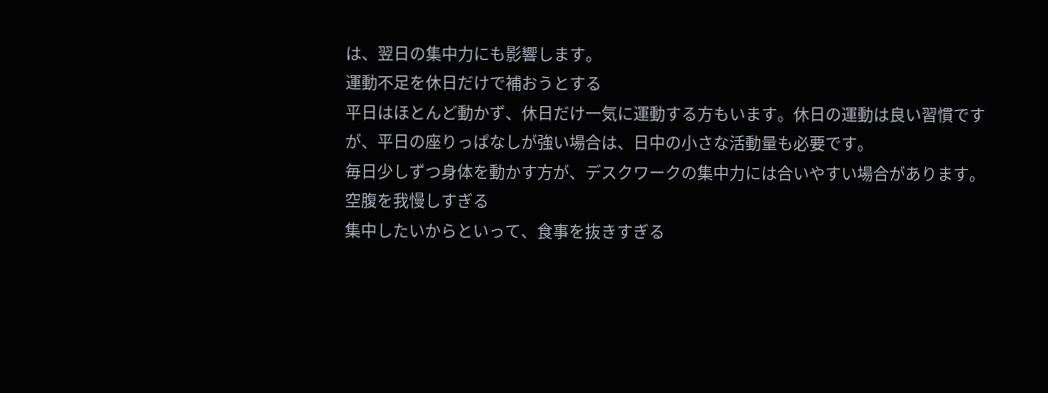は、翌日の集中力にも影響します。
運動不足を休日だけで補おうとする
平日はほとんど動かず、休日だけ一気に運動する方もいます。休日の運動は良い習慣ですが、平日の座りっぱなしが強い場合は、日中の小さな活動量も必要です。
毎日少しずつ身体を動かす方が、デスクワークの集中力には合いやすい場合があります。
空腹を我慢しすぎる
集中したいからといって、食事を抜きすぎる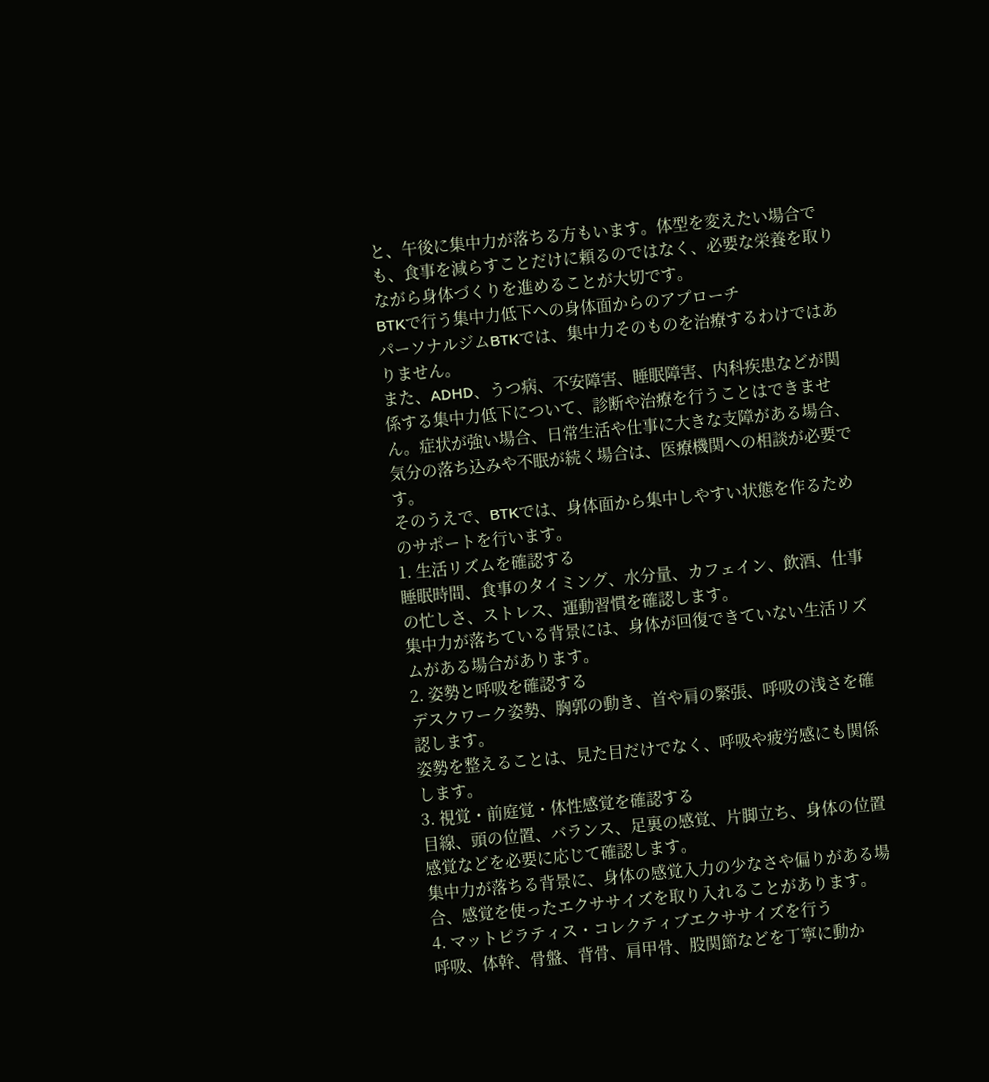と、午後に集中力が落ちる方もいます。体型を変えたい場合でも、食事を減らすことだけに頼るのではなく、必要な栄養を取りながら身体づくりを進めることが大切です。
BTKで行う集中力低下への身体面からのアプローチ
パーソナルジムBTKでは、集中力そのものを治療するわけではありません。
また、ADHD、うつ病、不安障害、睡眠障害、内科疾患などが関係する集中力低下について、診断や治療を行うことはできません。症状が強い場合、日常生活や仕事に大きな支障がある場合、気分の落ち込みや不眠が続く場合は、医療機関への相談が必要です。
そのうえで、BTKでは、身体面から集中しやすい状態を作るためのサポートを行います。
1. 生活リズムを確認する
睡眠時間、食事のタイミング、水分量、カフェイン、飲酒、仕事の忙しさ、ストレス、運動習慣を確認します。
集中力が落ちている背景には、身体が回復できていない生活リズムがある場合があります。
2. 姿勢と呼吸を確認する
デスクワーク姿勢、胸郭の動き、首や肩の緊張、呼吸の浅さを確認します。
姿勢を整えることは、見た目だけでなく、呼吸や疲労感にも関係します。
3. 視覚・前庭覚・体性感覚を確認する
目線、頭の位置、バランス、足裏の感覚、片脚立ち、身体の位置感覚などを必要に応じて確認します。
集中力が落ちる背景に、身体の感覚入力の少なさや偏りがある場合、感覚を使ったエクササイズを取り入れることがあります。
4. マットピラティス・コレクティブエクササイズを行う
呼吸、体幹、骨盤、背骨、肩甲骨、股関節などを丁寧に動か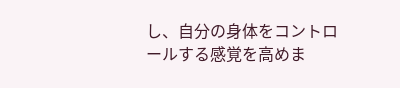し、自分の身体をコントロールする感覚を高めま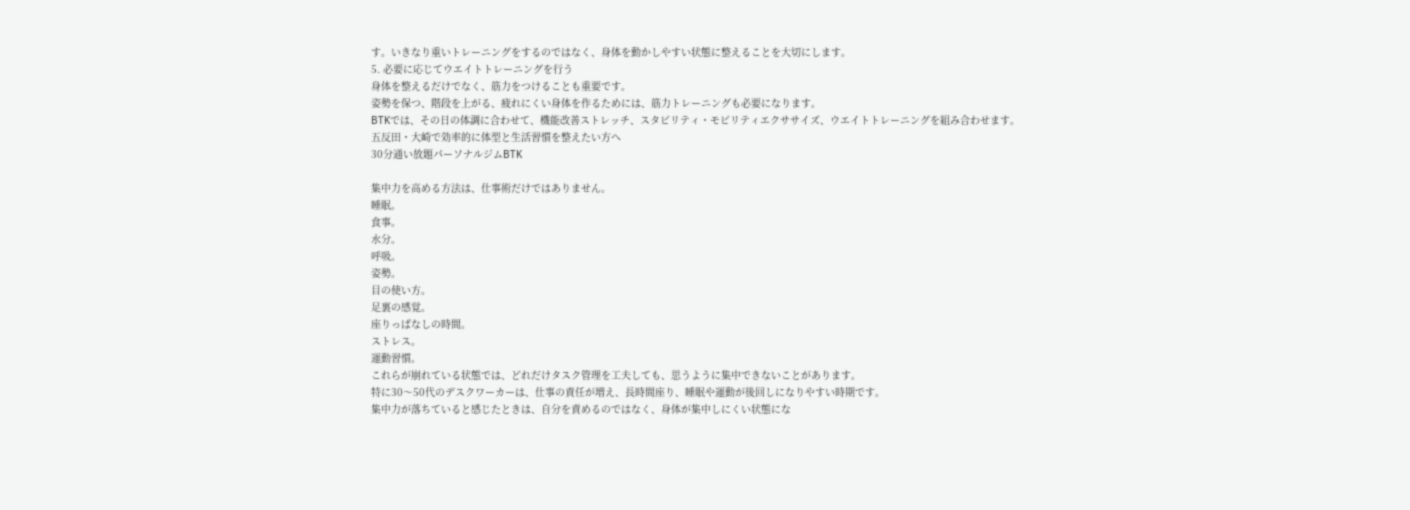す。いきなり重いトレーニングをするのではなく、身体を動かしやすい状態に整えることを大切にします。
5. 必要に応じてウエイトトレーニングを行う
身体を整えるだけでなく、筋力をつけることも重要です。
姿勢を保つ、階段を上がる、疲れにくい身体を作るためには、筋力トレーニングも必要になります。
BTKでは、その日の体調に合わせて、機能改善ストレッチ、スタビリティ・モビリティエクササイズ、ウエイトトレーニングを組み合わせます。
五反田・大崎で効率的に体型と生活習慣を整えたい方へ
30分通い放題パーソナルジムBTK

集中力を高める方法は、仕事術だけではありません。
睡眠。
食事。
水分。
呼吸。
姿勢。
目の使い方。
足裏の感覚。
座りっぱなしの時間。
ストレス。
運動習慣。
これらが崩れている状態では、どれだけタスク管理を工夫しても、思うように集中できないことがあります。
特に30〜50代のデスクワーカーは、仕事の責任が増え、長時間座り、睡眠や運動が後回しになりやすい時期です。
集中力が落ちていると感じたときは、自分を責めるのではなく、身体が集中しにくい状態にな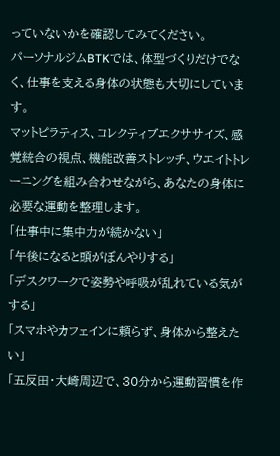っていないかを確認してみてください。
パーソナルジムBTKでは、体型づくりだけでなく、仕事を支える身体の状態も大切にしています。
マットピラティス、コレクティブエクササイズ、感覚統合の視点、機能改善ストレッチ、ウエイトトレーニングを組み合わせながら、あなたの身体に必要な運動を整理します。
「仕事中に集中力が続かない」
「午後になると頭がぼんやりする」
「デスクワークで姿勢や呼吸が乱れている気がする」
「スマホやカフェインに頼らず、身体から整えたい」
「五反田・大崎周辺で、30分から運動習慣を作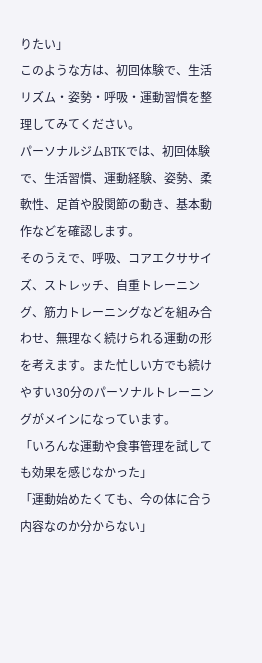りたい」
このような方は、初回体験で、生活リズム・姿勢・呼吸・運動習慣を整理してみてください。
パーソナルジムBTKでは、初回体験で、生活習慣、運動経験、姿勢、柔軟性、足首や股関節の動き、基本動作などを確認します。
そのうえで、呼吸、コアエクササイズ、ストレッチ、自重トレーニング、筋力トレーニングなどを組み合わせ、無理なく続けられる運動の形を考えます。また忙しい方でも続けやすい30分のパーソナルトレーニングがメインになっています。
「いろんな運動や食事管理を試しても効果を感じなかった」
「運動始めたくても、今の体に合う内容なのか分からない」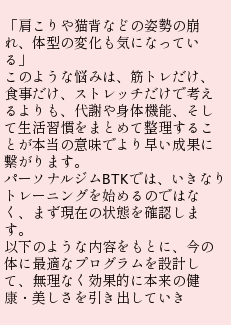「肩こりや猫背などの姿勢の崩れ、体型の変化も気になっている」
このような悩みは、筋トレだけ、食事だけ、ストレッチだけで考えるよりも、代謝や身体機能、そして生活習慣をまとめて整理することが本当の意味でより早い成果に繋がります。
パーソナルジムBTKでは、いきなりトレーニングを始めるのではなく、まず現在の状態を確認します。
以下のような内容をもとに、今の体に最適なプログラムを設計して、無理なく効果的に本来の健康・美しさを引き出していき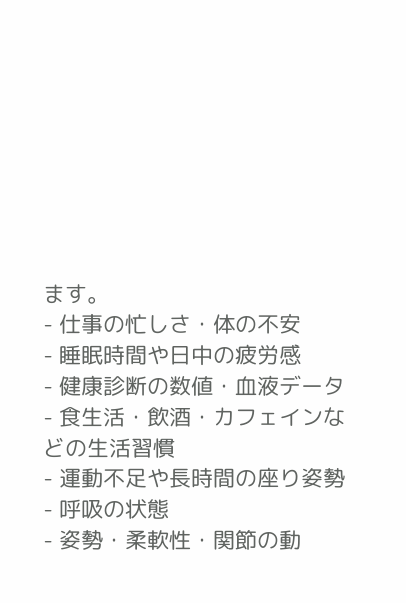ます。
- 仕事の忙しさ・体の不安
- 睡眠時間や日中の疲労感
- 健康診断の数値・血液データ
- 食生活・飲酒・カフェインなどの生活習慣
- 運動不足や長時間の座り姿勢
- 呼吸の状態
- 姿勢・柔軟性・関節の動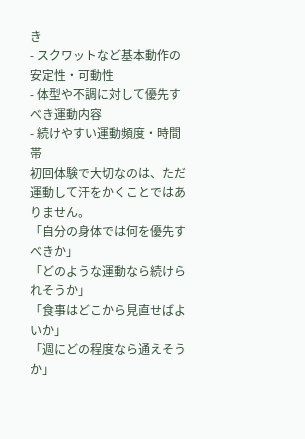き
- スクワットなど基本動作の安定性・可動性
- 体型や不調に対して優先すべき運動内容
- 続けやすい運動頻度・時間帯
初回体験で大切なのは、ただ運動して汗をかくことではありません。
「自分の身体では何を優先すべきか」
「どのような運動なら続けられそうか」
「食事はどこから見直せばよいか」
「週にどの程度なら通えそうか」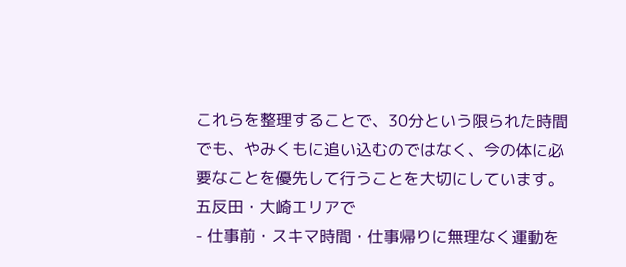これらを整理することで、30分という限られた時間でも、やみくもに追い込むのではなく、今の体に必要なことを優先して行うことを大切にしています。
五反田・大崎エリアで
- 仕事前・スキマ時間・仕事帰りに無理なく運動を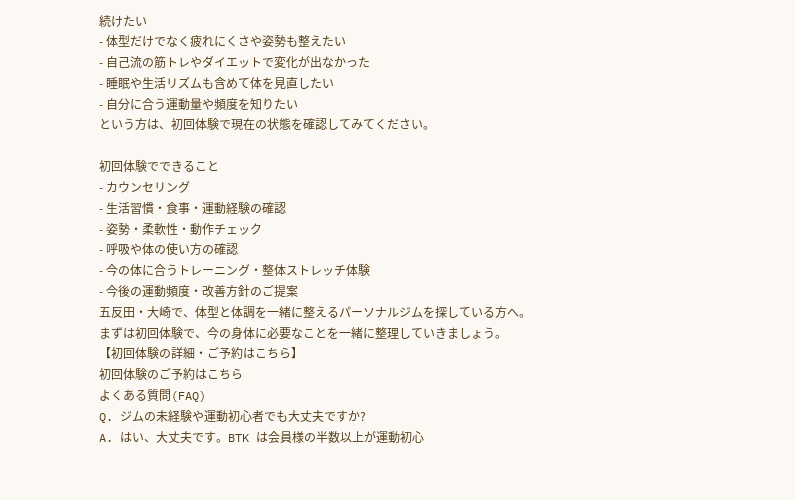続けたい
- 体型だけでなく疲れにくさや姿勢も整えたい
- 自己流の筋トレやダイエットで変化が出なかった
- 睡眠や生活リズムも含めて体を見直したい
- 自分に合う運動量や頻度を知りたい
という方は、初回体験で現在の状態を確認してみてください。

初回体験でできること
- カウンセリング
- 生活習慣・食事・運動経験の確認
- 姿勢・柔軟性・動作チェック
- 呼吸や体の使い方の確認
- 今の体に合うトレーニング・整体ストレッチ体験
- 今後の運動頻度・改善方針のご提案
五反田・大崎で、体型と体調を一緒に整えるパーソナルジムを探している方へ。
まずは初回体験で、今の身体に必要なことを一緒に整理していきましょう。
【初回体験の詳細・ご予約はこちら】
初回体験のご予約はこちら
よくある質問(FAQ)
Q. ジムの未経験や運動初心者でも大丈夫ですか?
A. はい、大丈夫です。BTK は会員様の半数以上が運動初心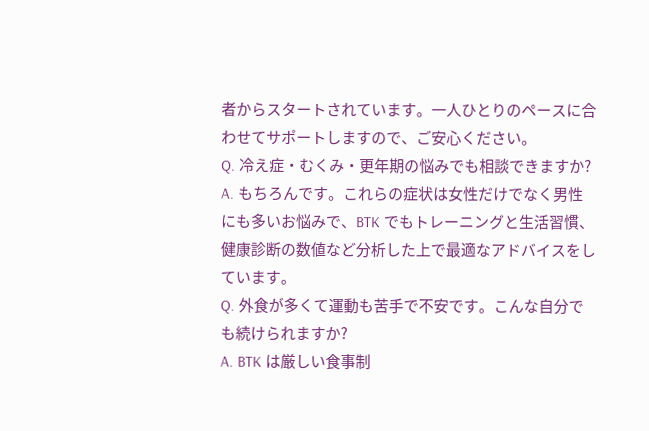者からスタートされています。一人ひとりのペースに合わせてサポートしますので、ご安心ください。
Q. 冷え症・むくみ・更年期の悩みでも相談できますか?
A. もちろんです。これらの症状は女性だけでなく男性にも多いお悩みで、BTK でもトレーニングと生活習慣、健康診断の数値など分析した上で最適なアドバイスをしています。
Q. 外食が多くて運動も苦手で不安です。こんな自分でも続けられますか?
A. BTK は厳しい食事制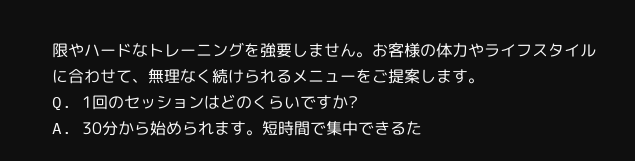限やハードなトレーニングを強要しません。お客様の体力やライフスタイルに合わせて、無理なく続けられるメニューをご提案します。
Q. 1回のセッションはどのくらいですか?
A. 30分から始められます。短時間で集中できるた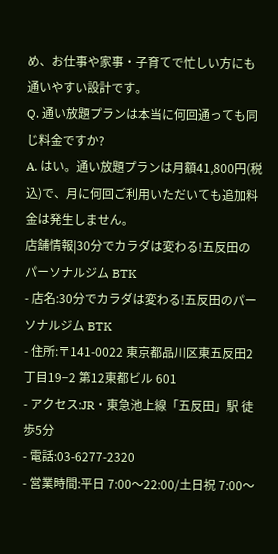め、お仕事や家事・子育てで忙しい方にも通いやすい設計です。
Q. 通い放題プランは本当に何回通っても同じ料金ですか?
A. はい。通い放題プランは月額41,800円(税込)で、月に何回ご利用いただいても追加料金は発生しません。
店舗情報|30分でカラダは変わる!五反田のパーソナルジム BTK
- 店名:30分でカラダは変わる!五反田のパーソナルジム BTK
- 住所:〒141-0022 東京都品川区東五反田2丁目19−2 第12東都ビル 601
- アクセス:JR・東急池上線「五反田」駅 徒歩5分
- 電話:03-6277-2320
- 営業時間:平日 7:00〜22:00/土日祝 7:00〜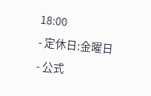18:00
- 定休日:金曜日
- 公式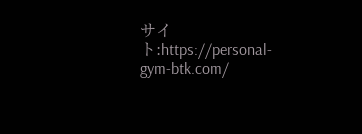サイト:https://personal-gym-btk.com/